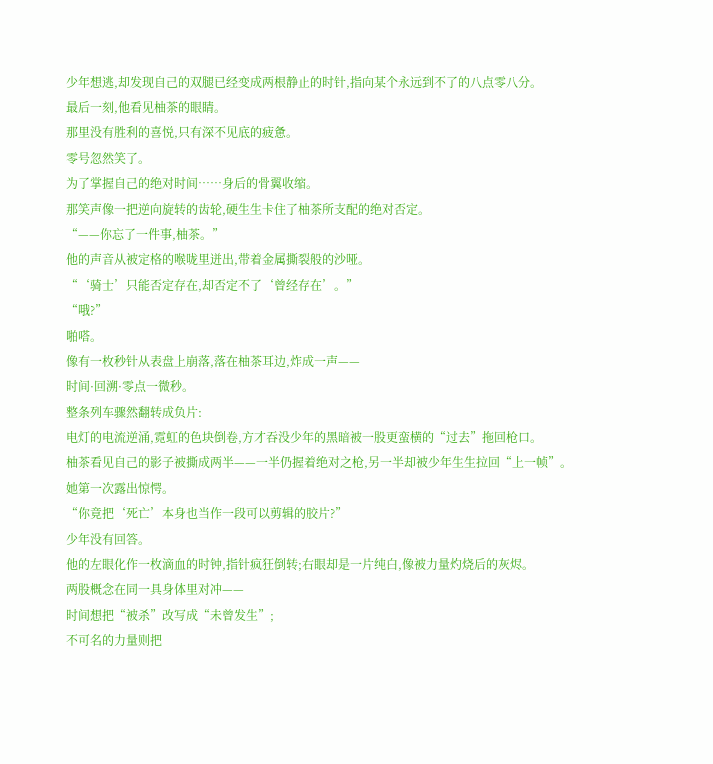少年想逃,却发现自己的双腿已经变成两根静止的时针,指向某个永远到不了的八点零八分。
最后一刻,他看见柚茶的眼睛。
那里没有胜利的喜悦,只有深不见底的疲惫。
零号忽然笑了。
为了掌握自己的绝对时间……身后的骨翼收缩。
那笑声像一把逆向旋转的齿轮,硬生生卡住了柚茶所支配的绝对否定。
“——你忘了一件事,柚茶。”
他的声音从被定格的喉咙里迸出,带着金属撕裂般的沙哑。
“‘骑士’只能否定存在,却否定不了‘曾经存在’。”
“哦?”
啪嗒。
像有一枚秒针从表盘上崩落,落在柚茶耳边,炸成一声——
时间·回溯·零点一微秒。
整条列车骤然翻转成负片:
电灯的电流逆涌,霓虹的色块倒卷,方才吞没少年的黑暗被一股更蛮横的“过去”拖回枪口。
柚茶看见自己的影子被撕成两半——一半仍握着绝对之枪,另一半却被少年生生拉回“上一帧”。
她第一次露出惊愕。
“你竟把‘死亡’本身也当作一段可以剪辑的胶片?”
少年没有回答。
他的左眼化作一枚滴血的时钟,指针疯狂倒转;右眼却是一片纯白,像被力量灼烧后的灰烬。
两股概念在同一具身体里对冲——
时间想把“被杀”改写成“未曾发生”;
不可名的力量则把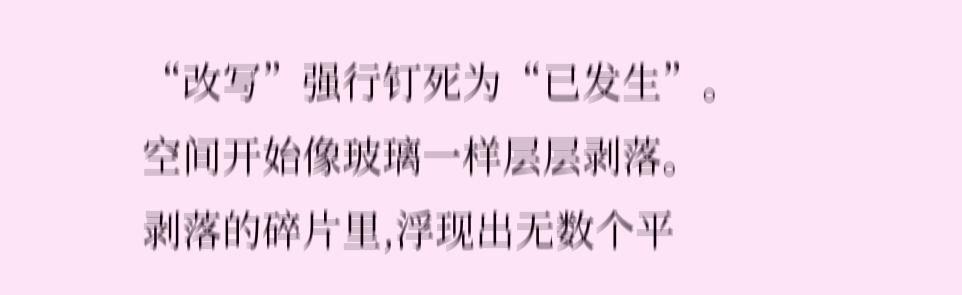“改写”强行钉死为“已发生”。
空间开始像玻璃一样层层剥落。
剥落的碎片里,浮现出无数个平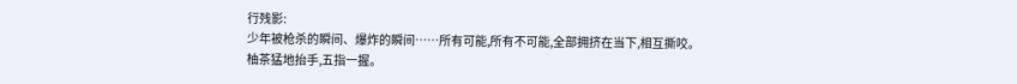行残影:
少年被枪杀的瞬间、爆炸的瞬间……所有可能,所有不可能,全部拥挤在当下,相互撕咬。
柚茶猛地抬手,五指一握。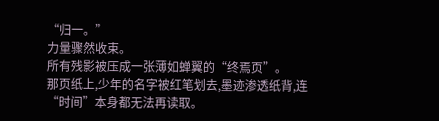“归一。”
力量骤然收束。
所有残影被压成一张薄如蝉翼的“终焉页”。
那页纸上,少年的名字被红笔划去,墨迹渗透纸背,连“时间”本身都无法再读取。